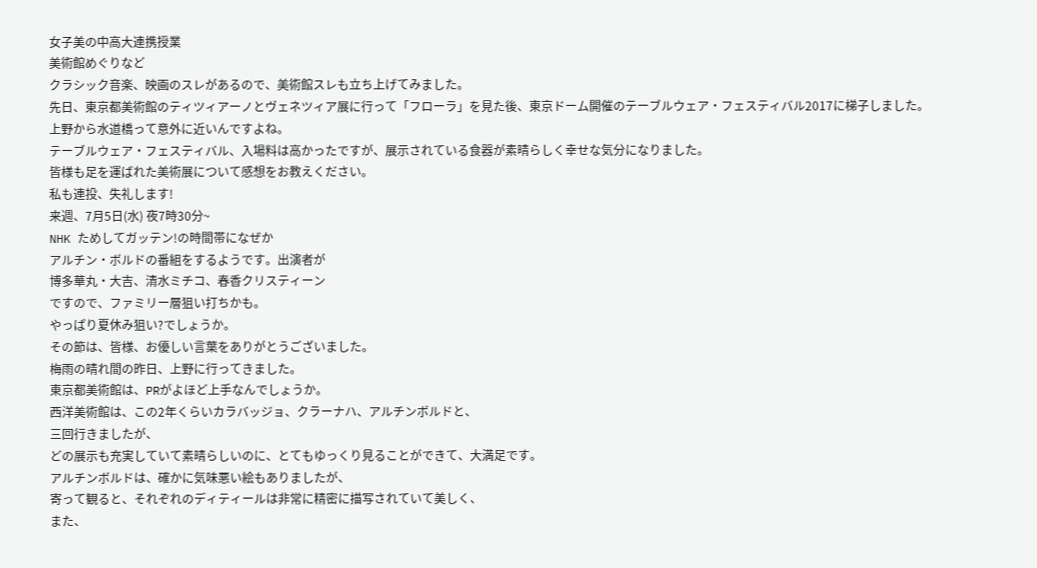女子美の中高大連携授業
美術館めぐりなど
クラシック音楽、映画のスレがあるので、美術館スレも立ち上げてみました。
先日、東京都美術館のティツィアーノとヴェネツィア展に行って「フローラ」を見た後、東京ドーム開催のテーブルウェア・フェスティバル2017に梯子しました。
上野から水道橋って意外に近いんですよね。
テーブルウェア・フェスティバル、入場料は高かったですが、展示されている食器が素晴らしく幸せな気分になりました。
皆様も足を運ばれた美術展について感想をお教えください。
私も連投、失礼します!
来週、7月5日(水) 夜7時30分~
NHK ためしてガッテン!の時間帯になぜか
アルチン・ボルドの番組をするようです。出演者が
博多華丸・大吉、清水ミチコ、春香クリスティーン
ですので、ファミリー層狙い打ちかも。
やっぱり夏休み狙い?でしょうか。
その節は、皆様、お優しい言葉をありがとうございました。
梅雨の晴れ間の昨日、上野に行ってきました。
東京都美術館は、PRがよほど上手なんでしょうか。
西洋美術館は、この2年くらいカラバッジョ、クラーナハ、アルチンボルドと、
三回行きましたが、
どの展示も充実していて素晴らしいのに、とてもゆっくり見ることができて、大満足です。
アルチンボルドは、確かに気味悪い絵もありましたが、
寄って観ると、それぞれのディティールは非常に精密に描写されていて美しく、
また、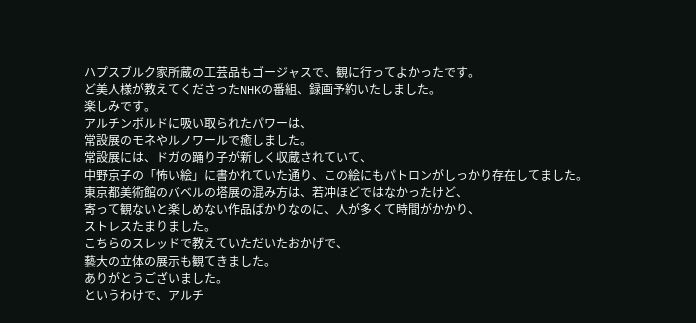ハプスブルク家所蔵の工芸品もゴージャスで、観に行ってよかったです。
ど美人様が教えてくださったNHKの番組、録画予約いたしました。
楽しみです。
アルチンボルドに吸い取られたパワーは、
常設展のモネやルノワールで癒しました。
常設展には、ドガの踊り子が新しく収蔵されていて、
中野京子の「怖い絵」に書かれていた通り、この絵にもパトロンがしっかり存在してました。
東京都美術館のバベルの塔展の混み方は、若冲ほどではなかったけど、
寄って観ないと楽しめない作品ばかりなのに、人が多くて時間がかかり、
ストレスたまりました。
こちらのスレッドで教えていただいたおかげで、
藝大の立体の展示も観てきました。
ありがとうございました。
というわけで、アルチ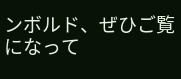ンボルド、ぜひご覧になって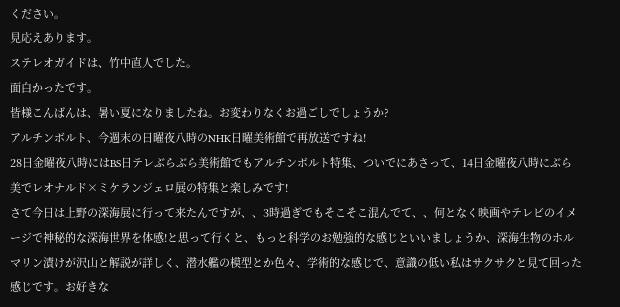ください。
見応えあります。
ステレオガイドは、竹中直人でした。
面白かったです。
皆様こんばんは、暑い夏になりましたね。お変わりなくお過ごしでしょうか?
アルチンボルト、今週末の日曜夜八時のNHK日曜美術館で再放送ですね!
28日金曜夜八時にはBS日テレぶらぶら美術館でもアルチンボルト特集、ついでにあさって、14日金曜夜八時にぶら美でレオナルド×ミケランジェロ展の特集と楽しみです!
さて今日は上野の深海展に行って来たんですが、、3時過ぎでもそこそこ混んでて、、何となく映画やテレビのイメージで神秘的な深海世界を体感!と思って行くと、もっと科学のお勉強的な感じといいましょうか、深海生物のホルマリン漬けが沢山と解説が詳しく、潜水艦の模型とか色々、学術的な感じで、意識の低い私はサクサクと見て回った感じです。お好きな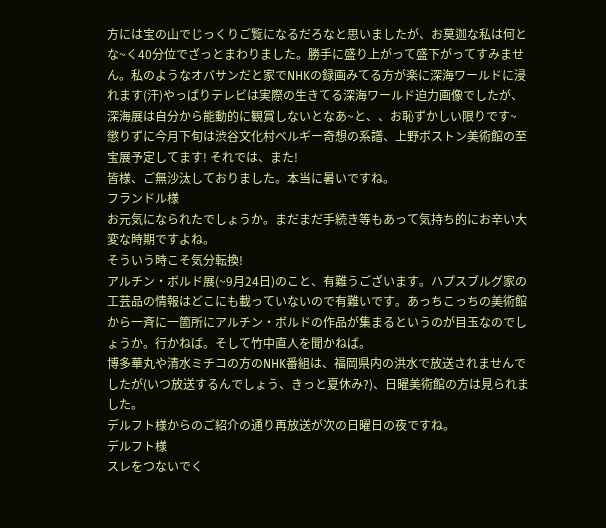方には宝の山でじっくりご覧になるだろなと思いましたが、お莫迦な私は何とな~く40分位でざっとまわりました。勝手に盛り上がって盛下がってすみません。私のようなオバサンだと家でNHKの録画みてる方が楽に深海ワールドに浸れます(汗)やっぱりテレビは実際の生きてる深海ワールド迫力画像でしたが、深海展は自分から能動的に観賞しないとなあ~と、、お恥ずかしい限りです~
懲りずに今月下旬は渋谷文化村ベルギー奇想の系譜、上野ボストン美術館の至宝展予定してます! それでは、また!
皆様、ご無沙汰しておりました。本当に暑いですね。
フランドル様
お元気になられたでしょうか。まだまだ手続き等もあって気持ち的にお辛い大変な時期ですよね。
そういう時こそ気分転換!
アルチン・ボルド展(~9月24日)のこと、有難うございます。ハプスブルグ家の工芸品の情報はどこにも載っていないので有難いです。あっちこっちの美術館から一斉に一箇所にアルチン・ボルドの作品が集まるというのが目玉なのでしょうか。行かねば。そして竹中直人を聞かねば。
博多華丸や清水ミチコの方のNHK番組は、福岡県内の洪水で放送されませんでしたが(いつ放送するんでしょう、きっと夏休み?)、日曜美術館の方は見られました。
デルフト様からのご紹介の通り再放送が次の日曜日の夜ですね。
デルフト様
スレをつないでく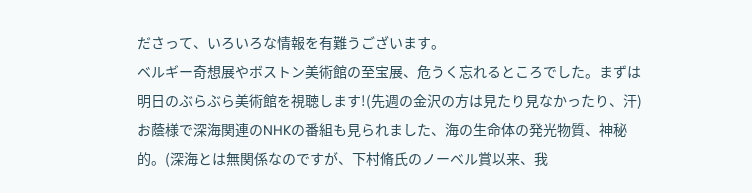ださって、いろいろな情報を有難うございます。
ベルギー奇想展やボストン美術館の至宝展、危うく忘れるところでした。まずは明日のぶらぶら美術館を視聴します!(先週の金沢の方は見たり見なかったり、汗)
お蔭様で深海関連のNHKの番組も見られました、海の生命体の発光物質、神秘的。(深海とは無関係なのですが、下村脩氏のノーベル賞以来、我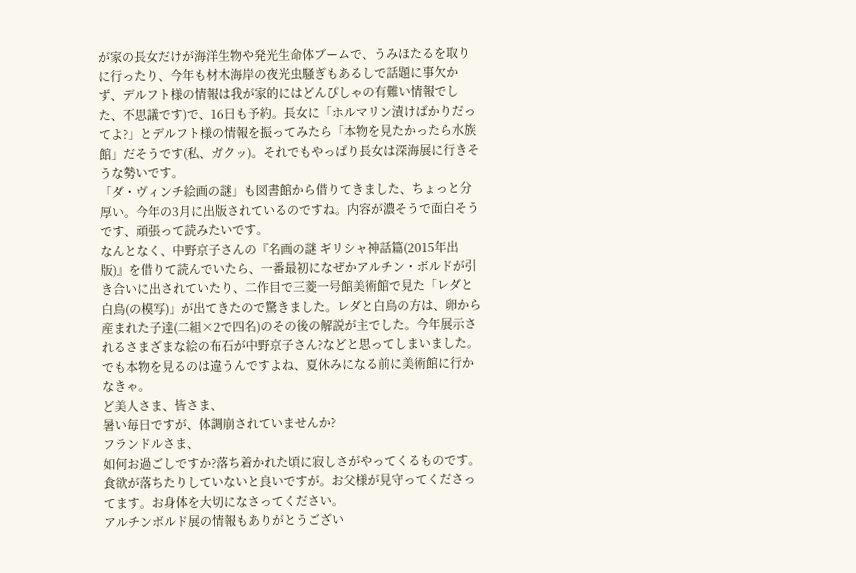が家の長女だけが海洋生物や発光生命体ブームで、うみほたるを取りに行ったり、今年も材木海岸の夜光虫騒ぎもあるしで話題に事欠かず、デルフト様の情報は我が家的にはどんぴしゃの有難い情報でした、不思議です)で、16日も予約。長女に「ホルマリン漬けばかりだってよ?」とデルフト様の情報を振ってみたら「本物を見たかったら水族館」だそうです(私、ガクッ)。それでもやっぱり長女は深海展に行きそうな勢いです。
「ダ・ヴィンチ絵画の謎」も図書館から借りてきました、ちょっと分厚い。今年の3月に出版されているのですね。内容が濃そうで面白そうです、頑張って読みたいです。
なんとなく、中野京子さんの『名画の謎 ギリシャ神話篇(2015年出版)』を借りて読んでいたら、一番最初になぜかアルチン・ボルドが引き合いに出されていたり、二作目で三菱一号館美術館で見た「レダと白鳥(の模写)」が出てきたので驚きました。レダと白鳥の方は、卵から産まれた子達(二組×2で四名)のその後の解説が主でした。今年展示されるさまざまな絵の布石が中野京子さん?などと思ってしまいました。
でも本物を見るのは違うんですよね、夏休みになる前に美術館に行かなきゃ。
ど美人さま、皆さま、
暑い毎日ですが、体調崩されていませんか?
フランドルさま、
如何お過ごしですか?落ち着かれた頃に寂しさがやってくるものです。食欲が落ちたりしていないと良いですが。お父様が見守ってくださってます。お身体を大切になさってください。
アルチンボルド展の情報もありがとうござい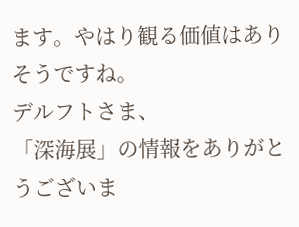ます。やはり観る価値はありそうですね。
デルフトさま、
「深海展」の情報をありがとうございま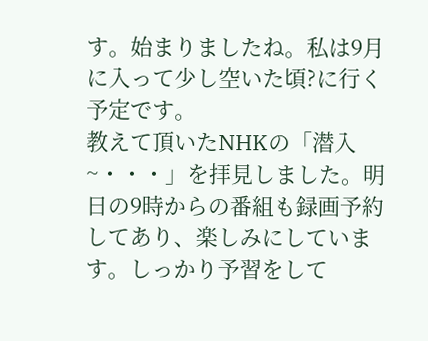す。始まりましたね。私は9月に入って少し空いた頃?に行く予定です。
教えて頂いたNHKの「潜入~・・・」を拝見しました。明日の9時からの番組も録画予約してあり、楽しみにしています。しっかり予習をして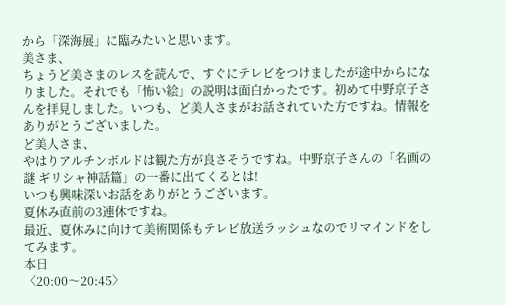から「深海展」に臨みたいと思います。
美さま、
ちょうど美さまのレスを読んで、すぐにテレビをつけましたが途中からになりました。それでも「怖い絵」の説明は面白かったです。初めて中野京子さんを拝見しました。いつも、ど美人さまがお話されていた方ですね。情報をありがとうございました。
ど美人さま、
やはりアルチンボルドは観た方が良さそうですね。中野京子さんの「名画の謎 ギリシャ神話篇」の一番に出てくるとは!
いつも興味深いお話をありがとうございます。
夏休み直前の3連休ですね。
最近、夏休みに向けて美術関係もテレビ放送ラッシュなのでリマインドをしてみます。
本日
〈20:00〜20:45〉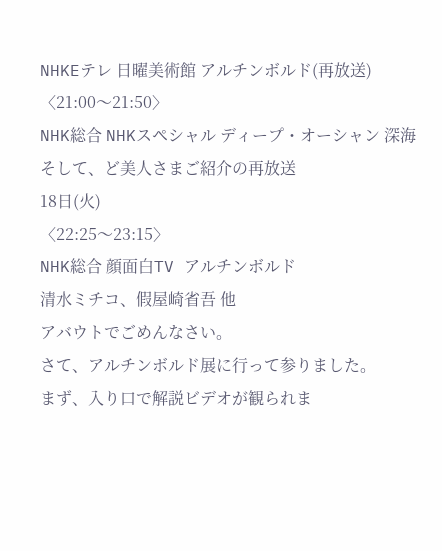NHKEテレ 日曜美術館 アルチンボルド(再放送)
〈21:00〜21:50〉
NHK総合 NHKスペシャル ディープ・オーシャン 深海
そして、ど美人さまご紹介の再放送
18日(火)
〈22:25〜23:15〉
NHK総合 顔面白TV アルチンボルド
清水ミチコ、假屋崎省吾 他
アバウトでごめんなさい。
さて、アルチンボルド展に行って参りました。
まず、入り口で解説ビデオが観られま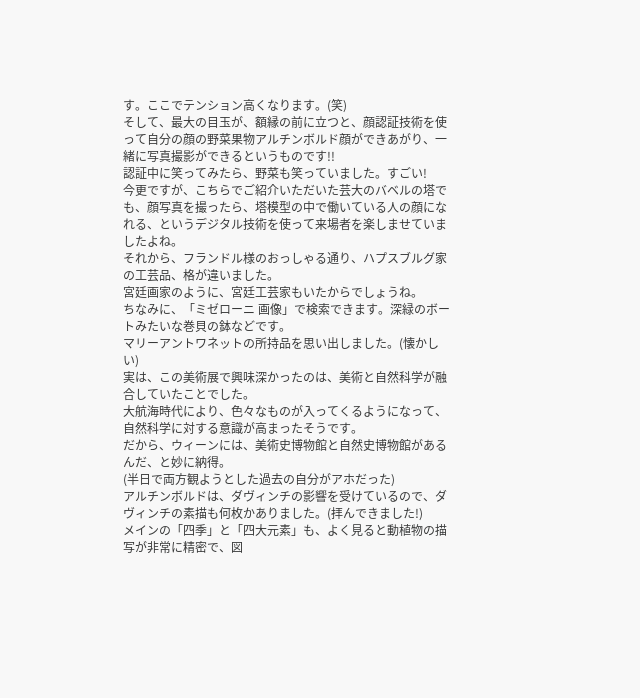す。ここでテンション高くなります。(笑)
そして、最大の目玉が、額縁の前に立つと、顔認証技術を使って自分の顔の野菜果物アルチンボルド顔ができあがり、一緒に写真撮影ができるというものです!!
認証中に笑ってみたら、野菜も笑っていました。すごい!
今更ですが、こちらでご紹介いただいた芸大のバベルの塔でも、顔写真を撮ったら、塔模型の中で働いている人の顔になれる、というデジタル技術を使って来場者を楽しませていましたよね。
それから、フランドル様のおっしゃる通り、ハプスブルグ家の工芸品、格が違いました。
宮廷画家のように、宮廷工芸家もいたからでしょうね。
ちなみに、「ミゼローニ 画像」で検索できます。深緑のボートみたいな巻貝の鉢などです。
マリーアントワネットの所持品を思い出しました。(懐かしい)
実は、この美術展で興味深かったのは、美術と自然科学が融合していたことでした。
大航海時代により、色々なものが入ってくるようになって、自然科学に対する意識が高まったそうです。
だから、ウィーンには、美術史博物館と自然史博物館があるんだ、と妙に納得。
(半日で両方観ようとした過去の自分がアホだった)
アルチンボルドは、ダヴィンチの影響を受けているので、ダヴィンチの素描も何枚かありました。(拝んできました!)
メインの「四季」と「四大元素」も、よく見ると動植物の描写が非常に精密で、図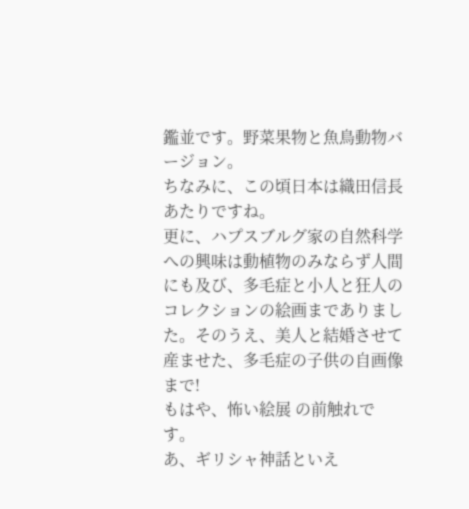鑑並です。野菜果物と魚鳥動物バージョン。
ちなみに、この頃日本は織田信長あたりですね。
更に、ハプスブルグ家の自然科学への興味は動植物のみならず人間にも及び、多毛症と小人と狂人のコレクションの絵画までありました。そのうえ、美人と結婚させて産ませた、多毛症の子供の自画像まで!
もはや、怖い絵展 の前触れです。
あ、ギリシャ神話といえ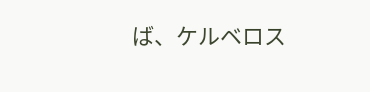ば、ケルベロス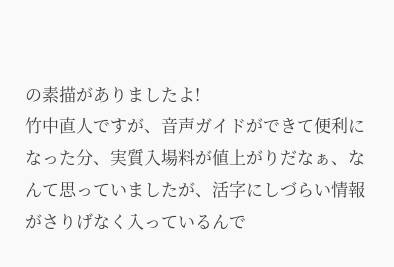の素描がありましたよ!
竹中直人ですが、音声ガイドができて便利になった分、実質入場料が値上がりだなぁ、なんて思っていましたが、活字にしづらい情報がさりげなく入っているんで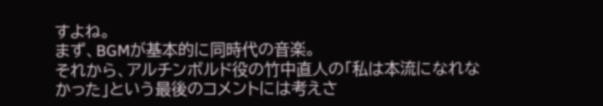すよね。
まず、BGMが基本的に同時代の音楽。
それから、アルチンボルド役の竹中直人の「私は本流になれなかった」という最後のコメントには考えさ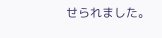せられました。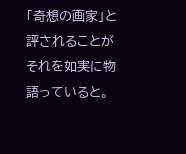「奇想の画家」と評されることがそれを如実に物語っていると。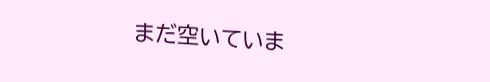まだ空いていま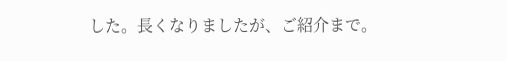した。長くなりましたが、ご紹介まで。